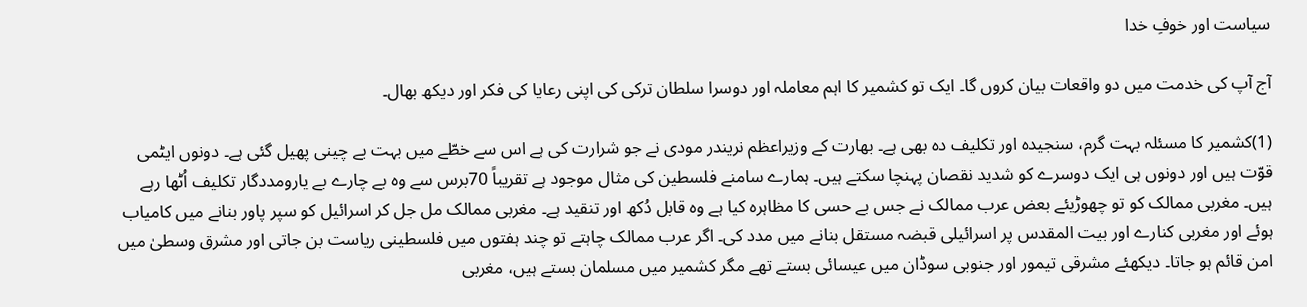سیاست اور خوفِ خدا

آج آپ کی خدمت میں دو واقعات بیان کروں گا۔ ایک تو کشمیر کا اہم معاملہ اور دوسرا سلطان ترکی کی اپنی رعایا کی فکر اور دیکھ بھال۔

(1)کشمیر کا مسئلہ بہت گرم، سنجیدہ اور تکلیف دہ بھی ہے۔ بھارت کے وزیراعظم نریندر مودی نے جو شرارت کی ہے اس سے خطّے میں بہت بے چینی پھیل گئی ہے۔ دونوں ایٹمی قوّت ہیں اور دونوں ہی ایک دوسرے کو شدید نقصان پہنچا سکتے ہیں۔ ہمارے سامنے فلسطین کی مثال موجود ہے تقریباً 70برس سے وہ بے چارے بے یارومددگار تکلیف اُٹھا رہے ہیں۔ مغربی ممالک کو تو چھوڑیئے بعض عرب ممالک نے جس بے حسی کا مظاہرہ کیا ہے وہ قابل دُکھ اور تنقید ہے۔ مغربی ممالک مل جل کر اسرائیل کو سپر پاور بنانے میں کامیاب ہوئے اور مغربی کنارے اور بیت المقدس پر اسرائیلی قبضہ مستقل بنانے میں مدد کی۔ اگر عرب ممالک چاہتے تو چند ہفتوں میں فلسطینی ریاست بن جاتی اور مشرق وسطیٰ میں امن قائم ہو جاتا۔ دیکھئے مشرقی تیمور اور جنوبی سوڈان میں عیسائی بستے تھے مگر کشمیر میں مسلمان بستے ہیں، مغربی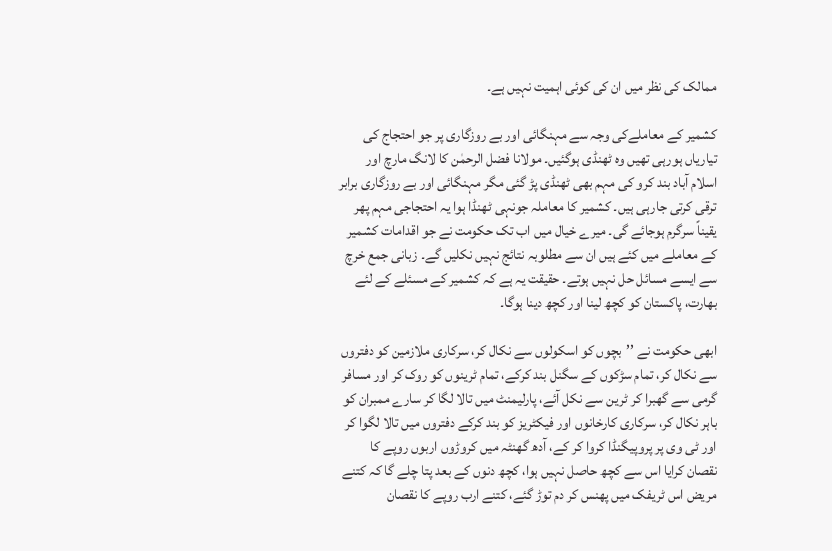ممالک کی نظر میں ان کی کوئی اہمیت نہیں ہے۔

کشمیر کے معاملےکی وجہ سے مہنگائی اور بے روزگاری پر جو احتجاج کی تیاریاں ہورہی تھیں وہ ٹھنڈی ہوگئیں۔ مولانا فضل الرحمٰن کا لانگ مارچ اور اسلام آباد بند کرو کی مہم بھی ٹھنڈی پڑ گئی مگر مہنگائی اور بے روزگاری برابر ترقی کرتی جارہی ہیں۔ کشمیر کا معاملہ جونہی ٹھنڈا ہوا یہ احتجاجی مہم پھر یقیناً سرگرم ہوجائے گی۔ میرے خیال میں اب تک حکومت نے جو اقدامات کشمیر کے معاملے میں کئے ہیں ان سے مطلوبہ نتائج نہیں نکلیں گے۔ زبانی جمع خرچ سے ایسے مسائل حل نہیں ہوتے۔ حقیقت یہ ہے کہ کشمیر کے مسئلے کے لئے بھارت، پاکستان کو کچھ لینا اور کچھ دینا ہوگا۔

ابھی حکومت نے ’’بچوں کو اسکولوں سے نکال کر، سرکاری ملازمین کو دفتروں سے نکال کر، تمام سڑکوں کے سگنل بند کرکے، تمام ٹرینوں کو روک کر اور مسافر گرمی سے گھبرا کر ٹرین سے نکل آئے، پارلیمنٹ میں تالا لگا کر سارے ممبران کو باہر نکال کر، سرکاری کارخانوں اور فیکٹریز کو بند کرکے دفتروں میں تالا لگوا کر اور ٹی وی پر پروپیگنڈا کروا کر کے، آدھ گھنٹہ میں کروڑوں اربوں روپے کا نقصان کرایا اس سے کچھ حاصل نہیں ہوا، کچھ دنوں کے بعد پتا چلے گا کہ کتنے مریض اس ٹریفک میں پھنس کر دم توڑ گئے، کتنے ارب روپے کا نقصان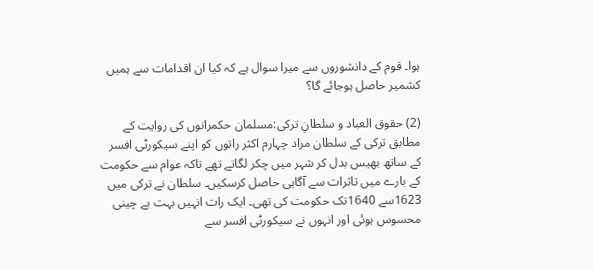ہوا۔ قوم کے دانشوروں سے میرا سوال ہے کہ کیا ان اقدامات سے ہمیں کشمیر حاصل ہوجائے گا؟

(2) حقوق العباد و سلطانِ ترکی:مسلمان حکمرانوں کی روایت کے مطابق ترکی کے سلطان مراد چہارم اکثر راتوں کو اپنے سیکورٹی افسر کے ساتھ بھیس بدل کر شہر میں چکر لگاتے تھے تاکہ عوام سے حکومت کے بارے میں تاثرات سے آگاہی حاصل کرسکیں۔ سلطان نے ترکی میں 1623سے 1640تک حکومت کی تھی۔ ایک رات انہیں بہت بے چینی محسوس ہوئی اور انہوں نے سیکورٹی افسر سے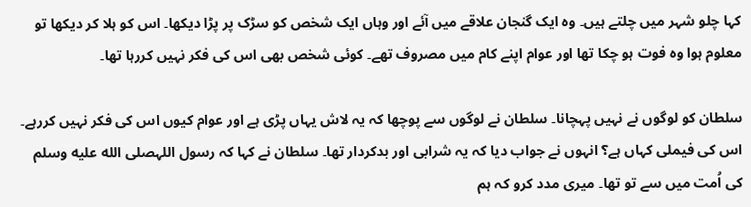کہا چلو شہر میں چلتے ہیں۔ وہ ایک گنجان علاقے میں آئے اور وہاں ایک شخص کو سڑک پر پڑا دیکھا۔ اس کو ہلا کر دیکھا تو معلوم ہوا وہ فوت ہو چکا تھا اور عوام اپنے کام میں مصروف تھے۔ کوئی شخص بھی اس کی فکر نہیں کررہا تھا۔

سلطان کو لوگوں نے نہیں پہچانا۔ سلطان نے لوگوں سے پوچھا کہ یہ لاش یہاں پڑی ہے اور عوام کیوں اس کی فکر نہیں کررہے۔ اس کی فیملی کہاں ہے؟ انہوں نے جواب دیا کہ یہ شرابی اور بدکردار تھا۔ سلطان نے کہا کہ رسول اللہصلى الله عليه وسلم کی اُمت میں سے تو تھا۔ میری مدد کرو کہ ہم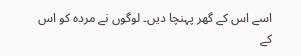اسے اس کے گھر پہنچا دیں۔ لوگوں نے مردہ کو اس کے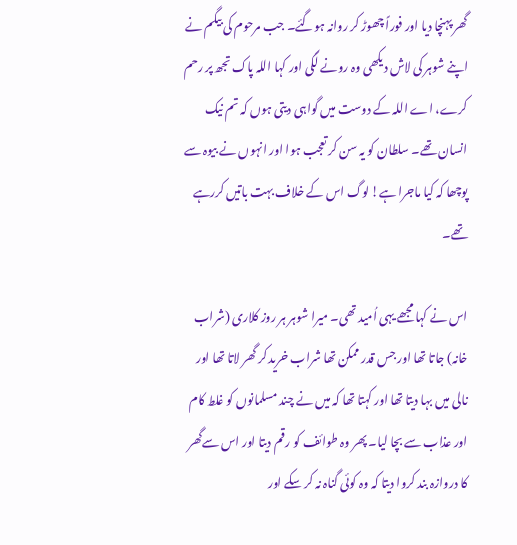گھر پہنچا دیا اور فوراً چھوڑ کر روانہ ہوگئے۔ جب مرحوم کی بیگم نے اپنے شوہر کی لاش دیکھی وہ رونے لگی اور کہا اللہ پاک تجھ پر رحم کرے، اے اللہ کے دوست میں گواہی دیتی ہوں کہ تم نیک انسان تھے۔ سلطان کو یہ سن کر تعجب ہوا اور انہوں نے بیوہ سے پوچھا کہ کیا ماجرا ہے! لوگ اس کے خلاف بہت باتیں کررہے تھے۔

اس نے کہا مجھے یہی اُمید تھی۔ میرا شوہر ہر روز کلاری (شراب خانہ) جاتا تھا اور جس قدر ممکن تھا شراب خرید کر گھر لاتا تھا اور نالی میں بہا دیتا تھا اور کہتا تھا کہ میں نے چند مسلمانوں کو غلط کام اور عذاب سے بچا لیا۔ پھر وہ طوائف کو رقم دیتا اور اس سےگھر کا دروازہ بند کروا دیتا کہ وہ کوئی گناہ نہ کر سکے اور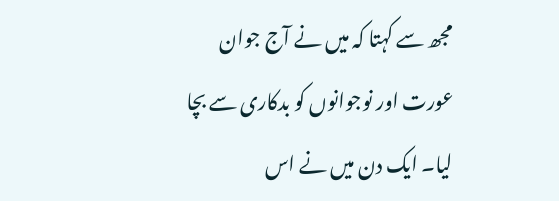مجھ سے کہتا کہ میں نے آج جوان عورت اور نوجوانوں کو بدکاری سے بچا لیا۔ ایک دن میں نے اس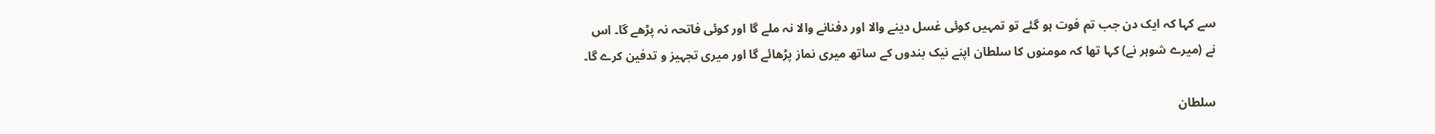سے کہا کہ ایک دن جب تم فوت ہو گئے تو تمہیں کوئی غسل دینے والا اور دفنانے والا نہ ملے گا اور کوئی فاتحہ نہ پڑھے گا۔ اس نے (میرے شوہر نے) کہا تھا کہ مومنوں کا سلطان اپنے نیک بندوں کے ساتھ میری نماز پڑھائے گا اور میری تجہیز و تدفین کرے گا۔

سلطان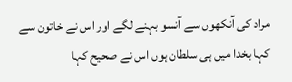مراد کی آنکھوں سے آنسو بہنے لگے اور اس نے خاتون سے کہا بخدا میں ہی سلطان ہوں اس نے صحیح کہا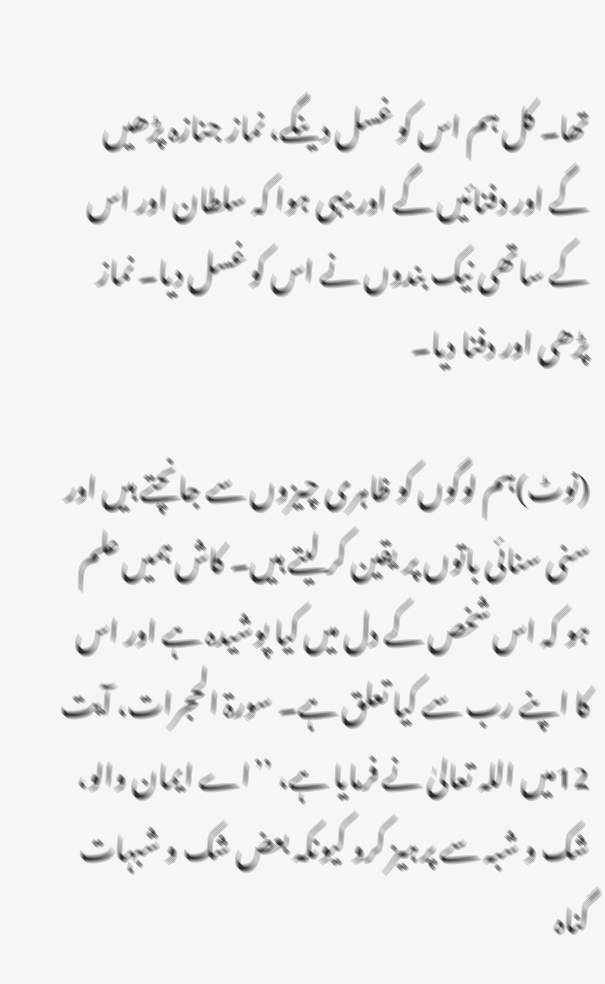تھا۔ کل ہم اس کو غسل دینگے، نماز جنازہ پڑھیں گے اور دفنائیں گے اور یہی ہوا کہ سلطان اور اس کے ساتھی نیک بندوں نے اس کو غسل دیا۔ نماز پڑھی اور دفنا دیا۔

(نوٹ)ہم لوگوں کو ظاہری چیزوں سے جانچتے ہیں اور سنی سنائی باتوں پر یقین کر لیتے ہیں۔ کاش ہمیں علم ہو کہ اس شخص کے دل میں کیا پوشیدہ ہے اور اس کا اپنے رب سے کیا تعلق ہے۔ سورۃ الحجرات، آیت 12میں اللہ تعالیٰ نے فرمایا ہے، ’’اے ایمان والو، شک و شبہ سے پرہیز کرو کیونکہ بعض شک و شبہات گناہ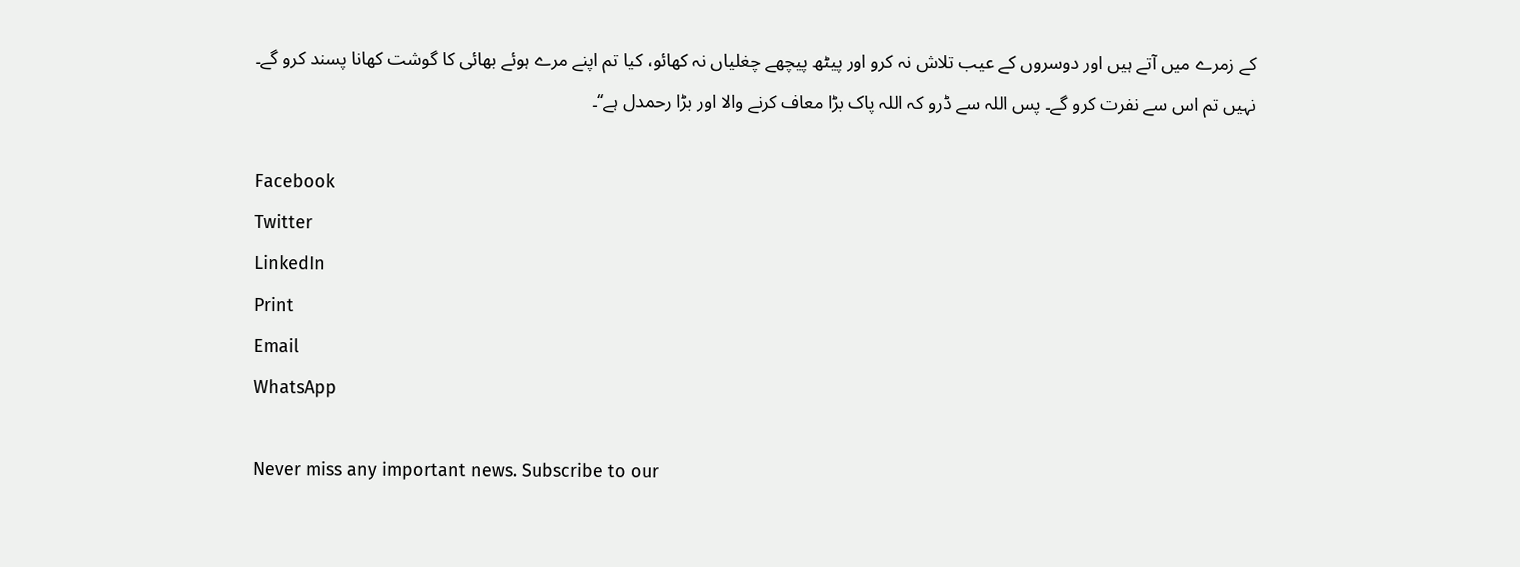کے زمرے میں آتے ہیں اور دوسروں کے عیب تلاش نہ کرو اور پیٹھ پیچھے چغلیاں نہ کھائو، کیا تم اپنے مرے ہوئے بھائی کا گوشت کھانا پسند کرو گے۔ نہیں تم اس سے نفرت کرو گے۔ پس اللہ سے ڈرو کہ اللہ پاک بڑا معاف کرنے والا اور بڑا رحمدل ہے‘‘۔

Facebook
Twitter
LinkedIn
Print
Email
WhatsApp

Never miss any important news. Subscribe to our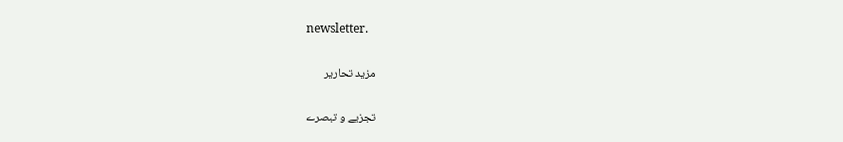newsletter.

مزید تحاریر

تجزیے و تبصرے